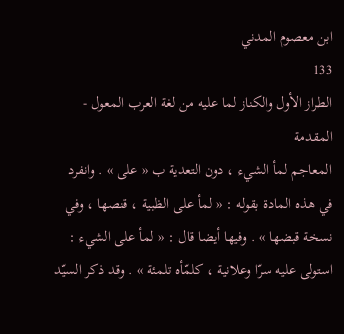ابن معصوم المدني
133
الطراز الأول والكناز لما عليه من لغة العرب المعول - المقدمة
المعاجم لمأ الشيء ، دون التعدية ب « على » . وانفرد في هذه المادة بقوله : « لمأ على الظبية ، قنصها ، وفي نسخة قبضها » . وفيها أيضا قال : « لمأ على الشيء : استولى عليه سرّا وعلانية ، كلمّأه تلمئة » . وقد ذكر السيّد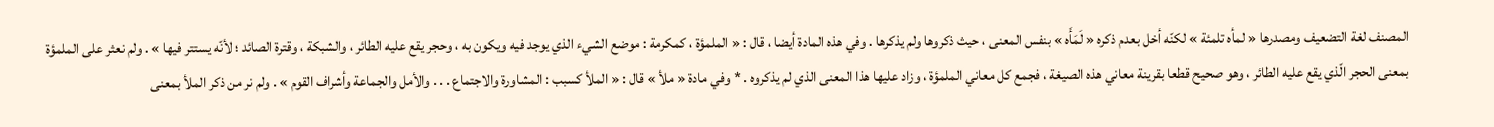المصنف لغة التضعيف ومصدرها « لمأه تلمئة » لكنّه أخل بعدم ذكره « لَمَأَه » بنفس المعنى ، حيث ذكروها ولم يذكرها . وفي هذه المادة أيضا ، قال : « الملمؤة ، كمكرمة : موضع الشيء الذي يوجد فيه ويكون به ، وحجر يقع عليه الطائر ، والشبكة ، وقترة الصائد ؛ لأنّه يستتر فيها » . ولم نعثر على الملمؤة بمعنى الحجر الّذي يقع عليه الطائر ، وهو صحيح قطعا بقرينة معاني هذه الصيغة ، فجمع كل معاني الملمؤة ، وزاد عليها هذا المعنى الذي لم يذكروه . * وفي مادة « ملأ » قال : « الملأ كسبب : المشاورة والاجتماع . . . والأمل والجماعة وأشراف القوم » . ولم نر من ذكر الملأ بمعنى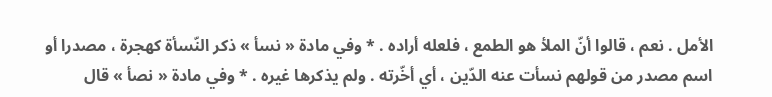الأمل . نعم ، قالوا أنّ الملأ هو الطمع ، فلعله أراده . * وفي مادة « نسأ » ذكر النّسأة كهجرة ، مصدرا أو اسم مصدر من قولهم نسأت عنه الدّين ، أي أخّرته . ولم يذكرها غيره . * وفي مادة « نصأ » قال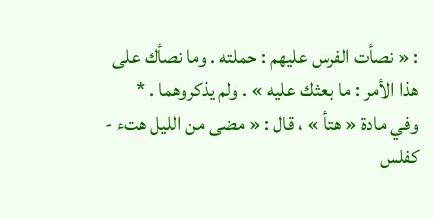: « نصأت الفرس عليهم : حملته . وما نصأك على هذا الأمر : ما بعثك عليه » . ولم يذكروهما . * وفي مادة « هتأ » ، قال : « مضى من الليل هتء - كفلس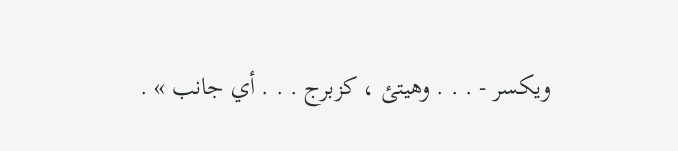ويكسر - . . . وهيتئ ، كزبرج . . . أي جانب » .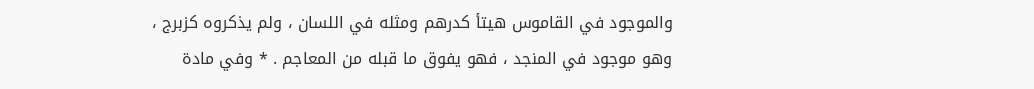والموجود في القاموس هيتأ كدرهم ومثله في اللسان ، ولم يذكروه كزبرج ، وهو موجود في المنجد ، فهو يفوق ما قبله من المعاجم . * وفي مادة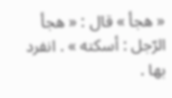« هجأ » قال : « هجأ الرّجل : أسكته » . انفرد بها .